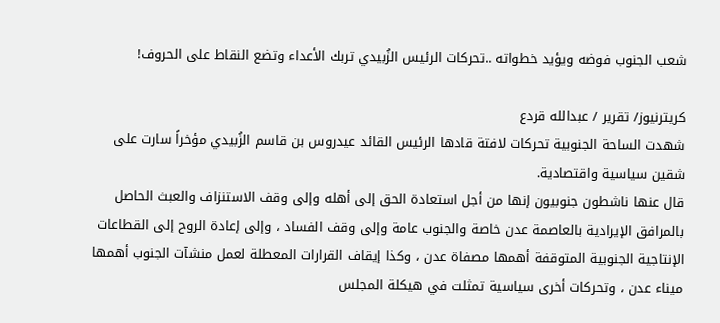شعب الجنوب فوضه ويؤيد خطواته ..تحركات الرئيس الزُبيدي تربك الأعداء وتضع النقاط على الحروف!

كريترنيوز/ تقرير / عبدالله قردع
شهدت الساحة الجنوبية تحركات لافتة قادها الرئيس القائد عيدروس بن قاسم الزُبيدي مؤخراً سارت على شقين سياسية واقتصادية.
قال عنها ناشطون جنوبيون إنها من أجل استعادة الحق إلى أهله وإلى وقف الاستنزاف والعبث الحاصل بالمرافق الإيرادية بالعاصمة عدن خاصة والجنوب عامة وإلى وقف الفساد ، وإلى إعادة الروح إلى القطاعات الإنتاجية الجنوبية المتوقفة أهمها مصفاة عدن ، وكذا إيقاف القرارات المعطلة لعمل منشآت الجنوب أهمها ميناء عدن ، وتحركات أخرى سياسية تمثلت في هيكلة المجلس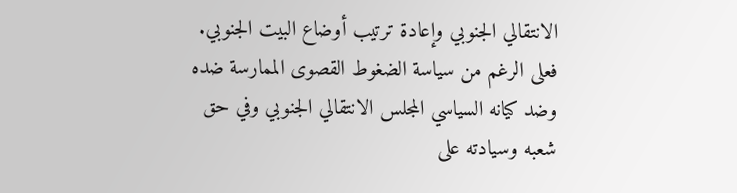الانتقالي الجنوبي وإعادة ترتيب أوضاع البيت الجنوبي.
فعلى الرغم من سياسة الضغوط القصوى الممارسة ضده وضد كيانه السياسي المجلس الانتقالي الجنوبي وفي حق شعبه وسيادته على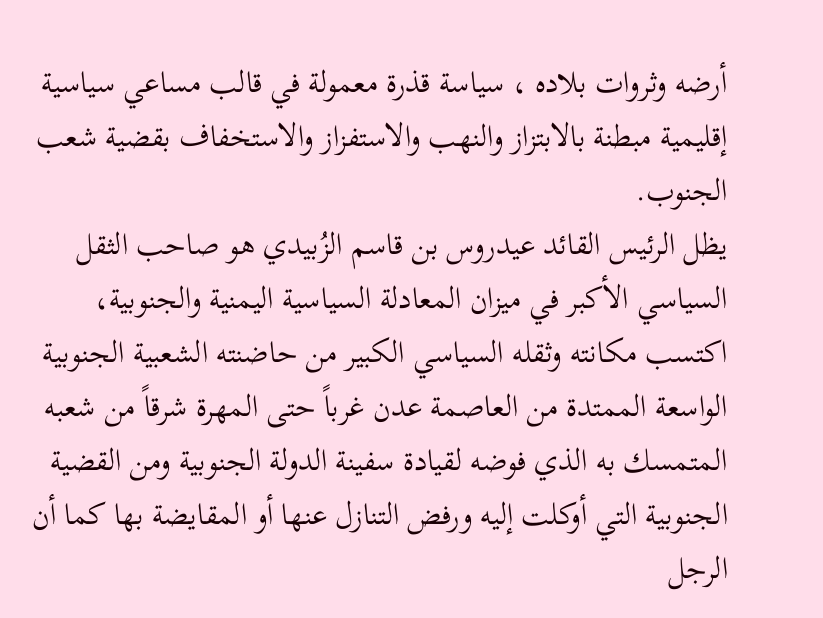أرضه وثروات بلاده ، سياسة قذرة معمولة في قالب مساعي سياسية إقليمية مبطنة بالابتزاز والنهب والاستفزاز والاستخفاف بقضية شعب الجنوب.
يظل الرئيس القائد عيدروس بن قاسم الزُبيدي هو صاحب الثقل السياسي الأكبر في ميزان المعادلة السياسية اليمنية والجنوبية، اكتسب مكانته وثقله السياسي الكبير من حاضنته الشعبية الجنوبية الواسعة الممتدة من العاصمة عدن غرباً حتى المهرة شرقاً من شعبه المتمسك به الذي فوضه لقيادة سفينة الدولة الجنوبية ومن القضية الجنوبية التي أوكلت إليه ورفض التنازل عنها أو المقايضة بها كما أن الرجل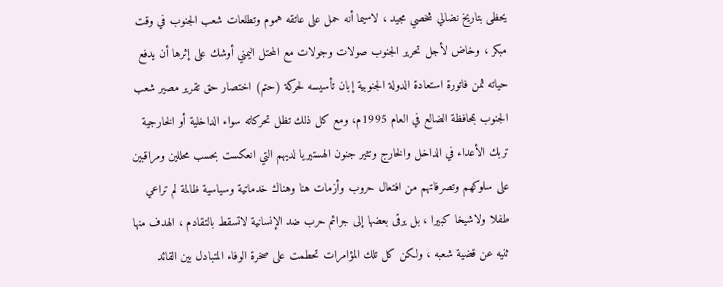يحظى بتاريخ نضالي شخصي مجيد ، لاسيما أنه حمل على عاتقه هموم وتطلعات شعب الجنوب في وقت مبكر ، وخاض لأجل تحرير الجنوب صولات وجولات مع المحتل اليمني أوشك على إثرها أن يدفع حياته ثمن فاتورة استعادة الدولة الجنوبية إبان تأسيسه لحركة (حتم) اختصار حق تقرير مصير شعب الجنوب بمحافظة الضالع في العام 1995م، ومع كل ذلك تظل تحركاته سواء الداخلية أو الخارجية تربك الأعداء في الداخل والخارج وتثير جنون الهستيريا لديهم التي انعكست بحسب محللين ومراقبين على سلوكهم وتصرفاتهم من افتعال حروب وأزمات هنا وهناك خدماتية وسياسية ظالمة لم تراعي طفلا ولاشيخا كبيرا ، بل يرقى بعضها إلى جرائم حرب ضد الإنسانية لاتسقط بالتقادم ، الهدف منها ثنيه عن قضية شعبه ، ولكن كل تلك المؤامرات تحطمت على صخرة الوفاء المتبادل بين القائد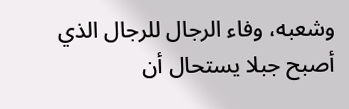وشعبه، وفاء الرجال للرجال الذي أصبح جبلا يستحال أن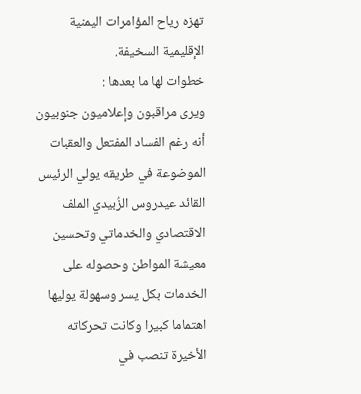تهزه رياح المؤامرات اليمنية الإقليمية السخيفة.
خطوات لها ما بعدها :
ويرى مراقبون وإعلاميون جنوبيون أنه رغم الفساد المفتعل والعقبات الموضوعة في طريقه يولي الرئيس القائد عيدروس الزُبيدي الملف الاقتصادي والخدماتي وتحسين معيشة المواطن وحصوله على الخدمات بكل يسر وسهولة يوليها اهتماما كبيرا وكانت تحركاته الأخيرة تنصب في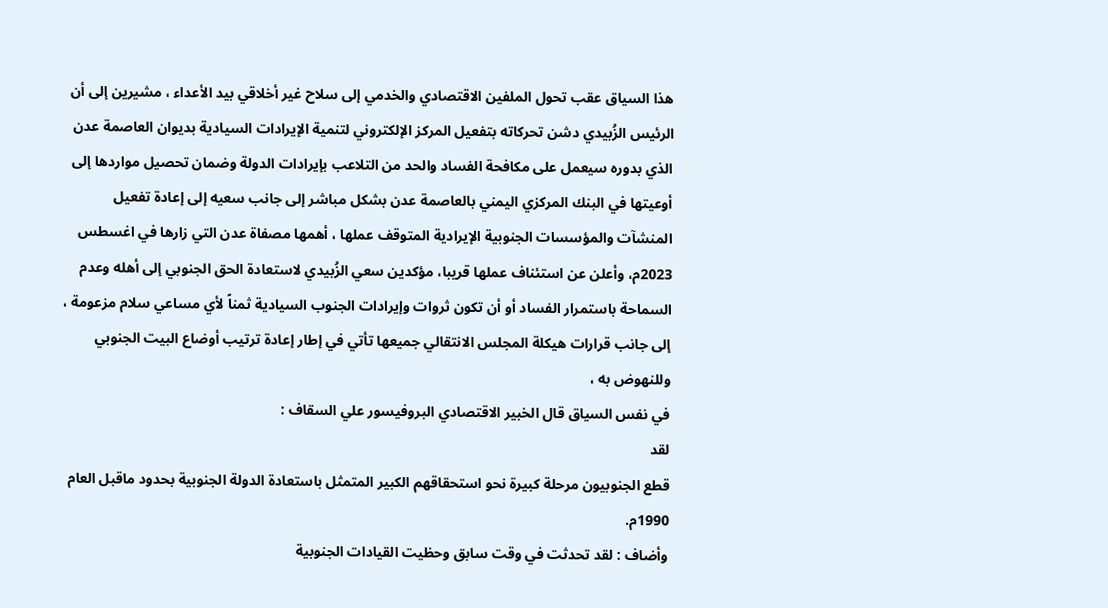هذا السياق عقب تحول الملفين الاقتصادي والخدمي إلى سلاح غير أخلاقي بيد الأعداء ، مشيرين إلى أن الرئيس الزُبيدي دشن تحركاته بتفعيل المركز الإلكتروني لتنمية الإيرادات السيادية بديوان العاصمة عدن الذي بدوره سيعمل على مكافحة الفساد والحد من التلاعب بإيرادات الدولة وضمان تحصيل مواردها إلى أوعيتها في البنك المركزي اليمني بالعاصمة عدن بشكل مباشر إلى جانب سعيه إلى إعادة تفعيل المنشآت والمؤسسات الجنوبية الإيرادية المتوقف عملها ، أهمها مصفاة عدن التي زارها في اغسطس 2023م، وأعلن عن استئناف عملها قريبا، مؤكدين سعي الزُبيدي لاستعادة الحق الجنوبي إلى أهله وعدم السماحة باستمرار الفساد أو أن تكون ثروات وإيرادات الجنوب السيادية ثمناً لأي مساعي سلام مزعومة ، إلى جانب قرارات هيكلة المجلس الانتقالي جميعها تأتي في إطار إعادة ترتيب أوضاع البيت الجنوبي وللنهوض به ،
في نفس السياق قال الخبير الاقتصادي البروفيسور علي السقاف :
لقد
قطع الجنوبيون مرحلة كبيرة نحو استحقاقهم الكبير المتمثل باستعادة الدولة الجنوبية بحدود ماقبل العام 1990م.
وأضاف : لقد تحدثت في وقت سابق وحظيت القيادات الجنوبية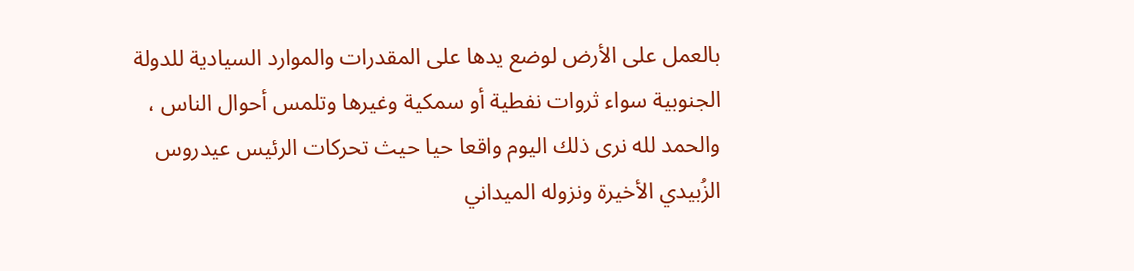بالعمل على الأرض لوضع يدها على المقدرات والموارد السيادية للدولة الجنوبية سواء ثروات نفطية أو سمكية وغيرها وتلمس أحوال الناس ، والحمد لله نرى ذلك اليوم واقعا حيا حيث تحركات الرئيس عيدروس الزُبيدي الأخيرة ونزوله الميداني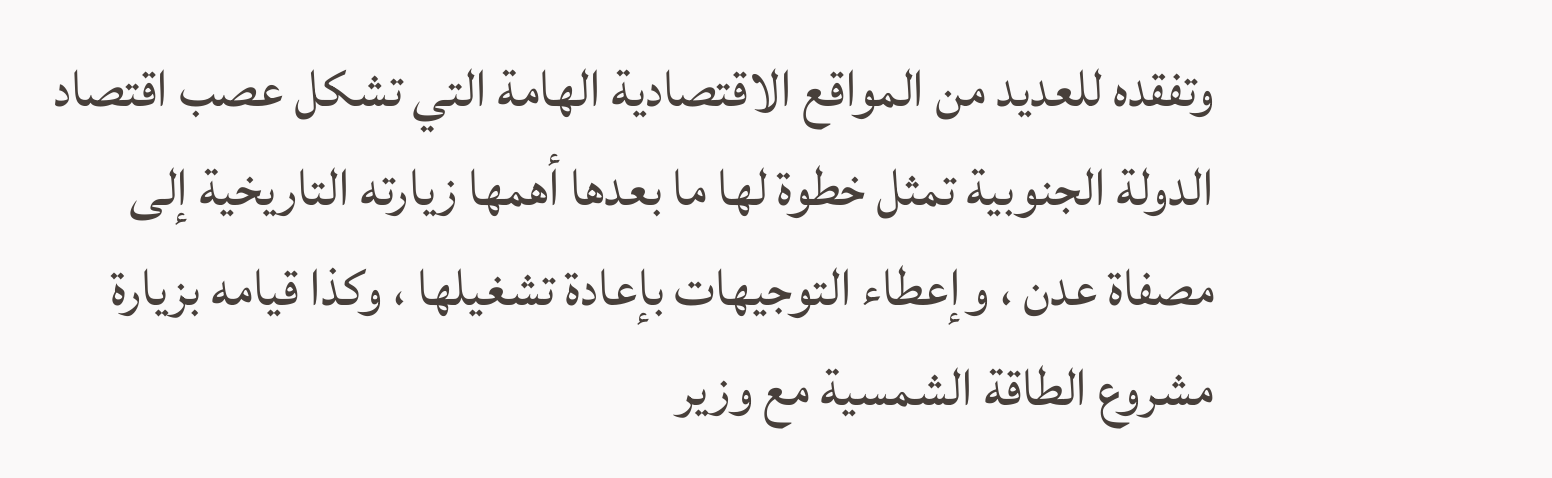وتفقده للعديد من المواقع الاقتصادية الهامة التي تشكل عصب اقتصاد الدولة الجنوبية تمثل خطوة لها ما بعدها أهمها زيارته التاريخية إلى مصفاة عدن ، وإعطاء التوجيهات بإعادة تشغيلها ، وكذا قيامه بزيارة مشروع الطاقة الشمسية مع وزير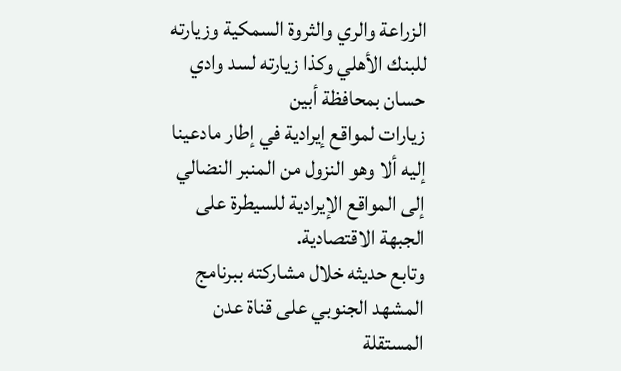الزراعة والري والثروة السمكية وزيارته للبنك الأهلي وكذا زيارته لسد وادي حسان بمحافظة أبين
زيارات لمواقع إيرادية في إطار مادعينا إليه ألا وهو النزول من المنبر النضالي إلى المواقع الإيرادية للسيطرة على الجبهة الاقتصادية.
وتابع حديثه خلال مشاركته ببرنامج المشهد الجنوبي على قناة عدن المستقلة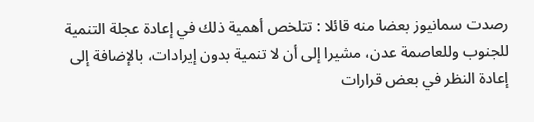رصدت سمانيوز بعضا منه قائلا : تتلخص أهمية ذلك في إعادة عجلة التنمية للجنوب وللعاصمة عدن، مشيرا إلى أن لا تنمية بدون إيرادات، بالإضافة إلى إعادة النظر في بعض قرارات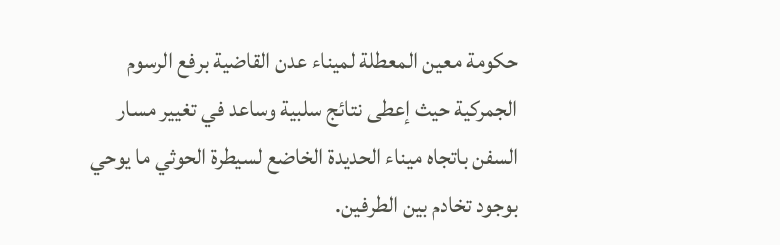حكومة معين المعطلة لميناء عدن القاضية برفع الرسوم الجمركية حيث إعطى نتائج سلبية وساعد في تغيير مسار السفن باتجاه ميناء الحديدة الخاضع لسيطرة الحوثي ما يوحي بوجود تخادم بين الطرفين.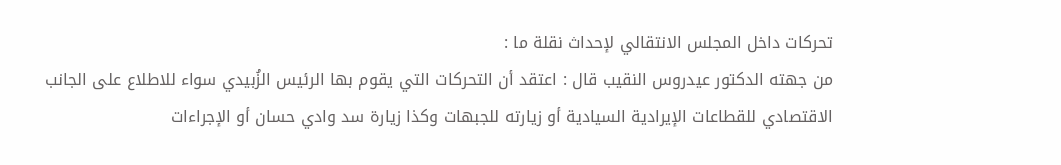تحركات داخل المجلس الانتقالي لإحداث نقلة ما :
من جهته الدكتور عيدروس النقيب قال : اعتقد أن التحركات التي يقوم بها الرئيس الزُبيدي سواء للاطلاع على الجانب الاقتصادي للقطاعات الإيرادية السيادية أو زيارته للجبهات وكذا زيارة سد وادي حسان أو الإجراءات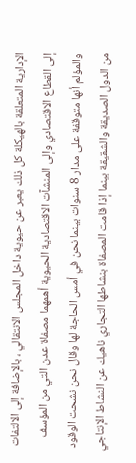الإدارية المتعلقة بالهيكلة كل ذلك يعبر عن حيوية داخل المجلس الانتقالي ، بالإضافة إلى الالتفات إلى القطاع الاقتصادي وإلى المنشآت الاقتصادية الحيوية أهمهما مصفاة عدن التي من المؤسف والمؤلم أنها متوقفة على مدار 8 سنوات بينما نحن في أمس الحاجة لها وقال نحن نشحت الوقود من الدول الصديقة والشقيقة بينما إذا قامت المصفاة بنشاطها التجاري ناهيك عن النشاط الإنتاجي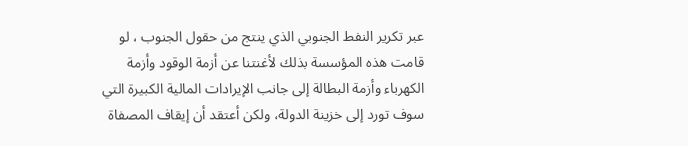عبر تكرير النفط الجنوبي الذي ينتج من حقول الجنوب ، لو قامت هذه المؤسسة بذلك لأغنتنا عن أزمة الوقود وأزمة الكهرباء وأزمة البطالة إلى جانب الإيرادات المالية الكبيرة التي سوف تورد إلى خزينة الدولة، ولكن أعتقد أن إيقاف المصفاة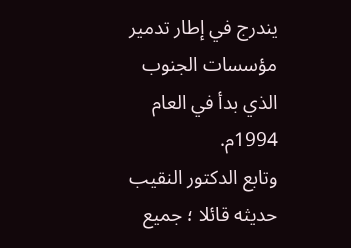يندرج في إطار تدمير مؤسسات الجنوب الذي بدأ في العام 1994م.
وتابع الدكتور النقيب حديثه قائلا ؛ جميع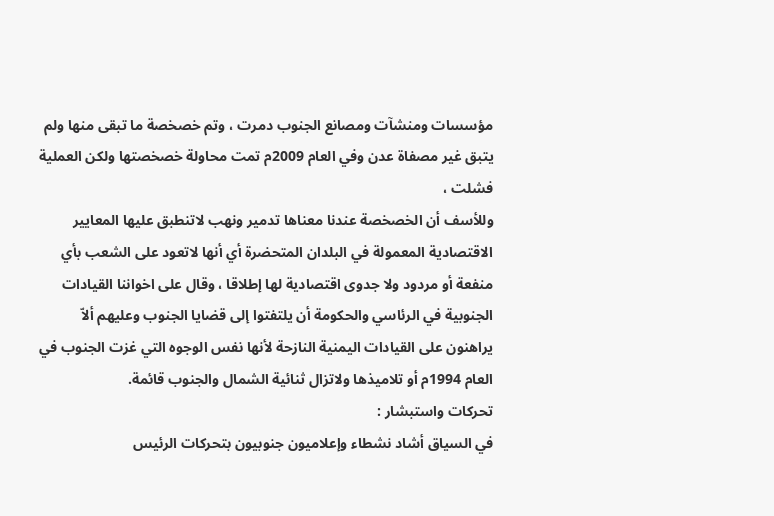مؤسسات ومنشآت ومصانع الجنوب دمرت ، وتم خصخصة ما تبقى منها ولم يتبق غير مصفاة عدن وفي العام 2009م تمت محاولة خصخصتها ولكن العملية فشلت ،
وللأسف أن الخصخصة عندنا معناها تدمير ونهب لاتنطبق عليها المعايير الاقتصادية المعمولة في البلدان المتحضرة أي أنها لاتعود على الشعب بأي منفعة أو مردود ولا جدوى اقتصادية لها إطلاقا ، وقال على اخواننا القيادات الجنوبية في الرئاسي والحكومة أن يلتفتوا إلى قضايا الجنوب وعليهم ألاّ يراهنون على القيادات اليمنية النازحة لأنها نفس الوجوه التي غزت الجنوب في العام 1994م أو تلاميذها ولاتزال ثنائية الشمال والجنوب قائمة.
تحركات واستبشار :
في السياق أشاد نشطاء وإعلاميون جنوبيون بتحركات الرئيس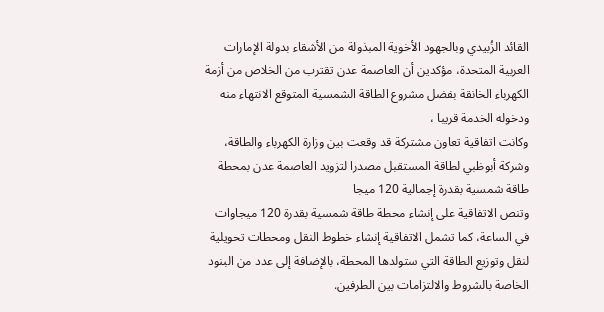القائد الزُبيدي وبالجهود الأخوية المبذولة من الأشقاء بدولة الإمارات العربية المتحدة، مؤكدين أن العاصمة عدن تقترب من الخلاص من أزمة الكهرباء الخانقة بفضل مشروع الطاقة الشمسية المتوقع الانتهاء منه ودخوله الخدمة قريبا ،
وكانت اتفاقية تعاون مشتركة قد وقعت بين وزارة الكهرباء والطاقة، وشركة أبوظبي لطاقة المستقبل مصدرا لتزويد العاصمة عدن بمحطة طاقة شمسية بقدرة إجمالية 120 ميجا
وتنص الاتفاقية على إنشاء محطة طاقة شمسية بقدرة 120 ميجاوات في الساعة، كما تشمل الاتفاقية إنشاء خطوط النقل ومحطات تحويلية لنقل وتوزيع الطاقة التي ستولدها المحطة، بالإضافة إلى عدد من البنود الخاصة بالشروط والالتزامات بين الطرفين.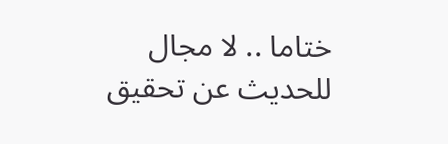ختاما .. لا مجال للحديث عن تحقيق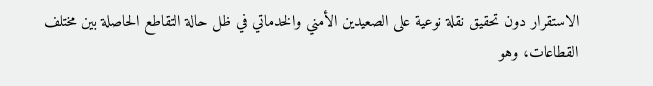الاستقرار دون تحقيق نقلة نوعية على الصعيدين الأمني والخدماتي في ظل حالة التقاطع الحاصلة بين مختلف القطاعات، وهو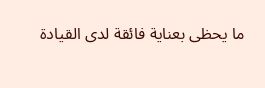ما يحظى بعناية فائقة لدى القيادة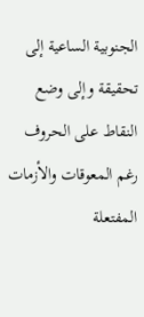الجنوبية الساعية إلى تحقيقة وإلى وضع النقاط على الحروف رغم المعوقات والأزمات المفتعلة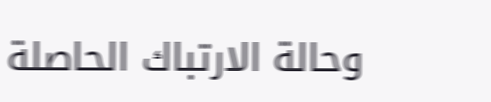وحالة الارتباك الحاصلة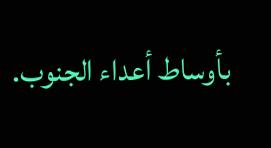بأوساط أعداء الجنوب.